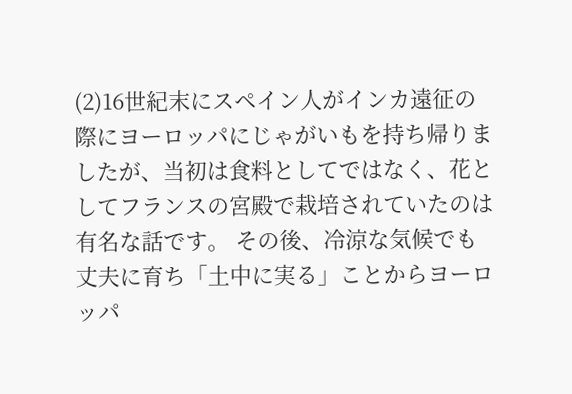(2)16世紀末にスペイン人がインカ遠征の際にヨーロッパにじゃがいもを持ち帰りましたが、当初は食料としてではなく、花としてフランスの宮殿で栽培されていたのは有名な話です。 その後、冷涼な気候でも丈夫に育ち「土中に実る」ことからヨーロッパ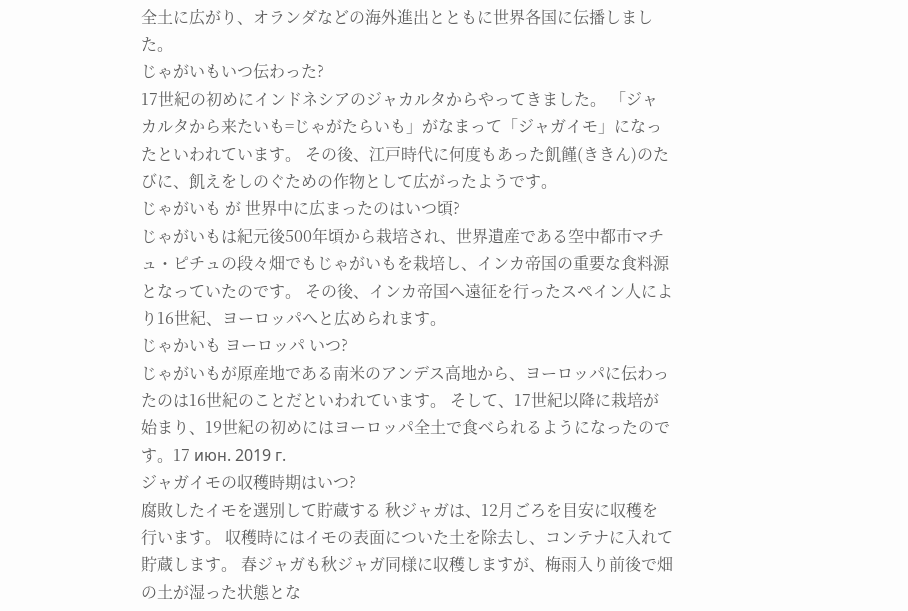全土に広がり、オランダなどの海外進出とともに世界各国に伝播しました。
じゃがいもいつ伝わった?
17世紀の初めにインドネシアのジャカルタからやってきました。 「ジャカルタから来たいも=じゃがたらいも」がなまって「ジャガイモ」になったといわれています。 その後、江戸時代に何度もあった飢饉(ききん)のたびに、飢えをしのぐための作物として広がったようです。
じゃがいも が 世界中に広まったのはいつ頃?
じゃがいもは紀元後500年頃から栽培され、世界遺産である空中都市マチュ・ピチュの段々畑でもじゃがいもを栽培し、インカ帝国の重要な食料源となっていたのです。 その後、インカ帝国へ遠征を行ったスペイン人により16世紀、ヨーロッパへと広められます。
じゃかいも ヨーロッパ いつ?
じゃがいもが原産地である南米のアンデス高地から、ヨーロッパに伝わったのは16世紀のことだといわれています。 そして、17世紀以降に栽培が始まり、19世紀の初めにはヨーロッパ全土で食べられるようになったのです。17 июн. 2019 г.
ジャガイモの収穫時期はいつ?
腐敗したイモを選別して貯蔵する 秋ジャガは、12月ごろを目安に収穫を行います。 収穫時にはイモの表面についた土を除去し、コンテナに入れて貯蔵します。 春ジャガも秋ジャガ同様に収穫しますが、梅雨入り前後で畑の土が湿った状態とな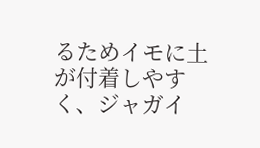るためイモに土が付着しやすく、ジャガイ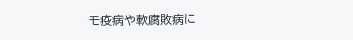モ疫病や軟腐敗病に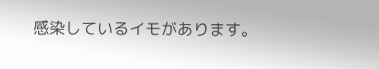感染しているイモがあります。